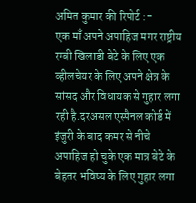अमित कुमार की रिपोर्ट :-
एक माँ अपने अपाहिज मगर राष्ट्रीय रग्बी खिलाडी बेटे के लिए एक व्हीलचेयर के लिए अपने क्षेत्र के सांसद और विधायक से गुहार लगा रही है.दरअसल एस्पैनल कोर्ड में इंजुरी के बाद कमर से नीचे अपाहिज हो चुके एक मात्र बेटे के बेहतर भविष्य के लिए गुहार लगा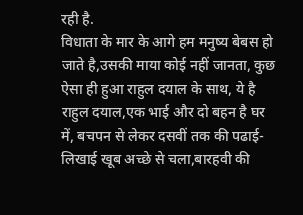रही है.
विधाता के मार के आगे हम मनुष्य बेबस हो जाते है,उसकी माया कोई नहीं जानता, कुछ ऐसा ही हुआ राहुल दयाल के साथ, ये है राहुल दयाल,एक भाई और दो बहन है घर में, बचपन से लेकर दसवीं तक की पढाई-लिखाई खूब अच्छे से चला,बारहवी की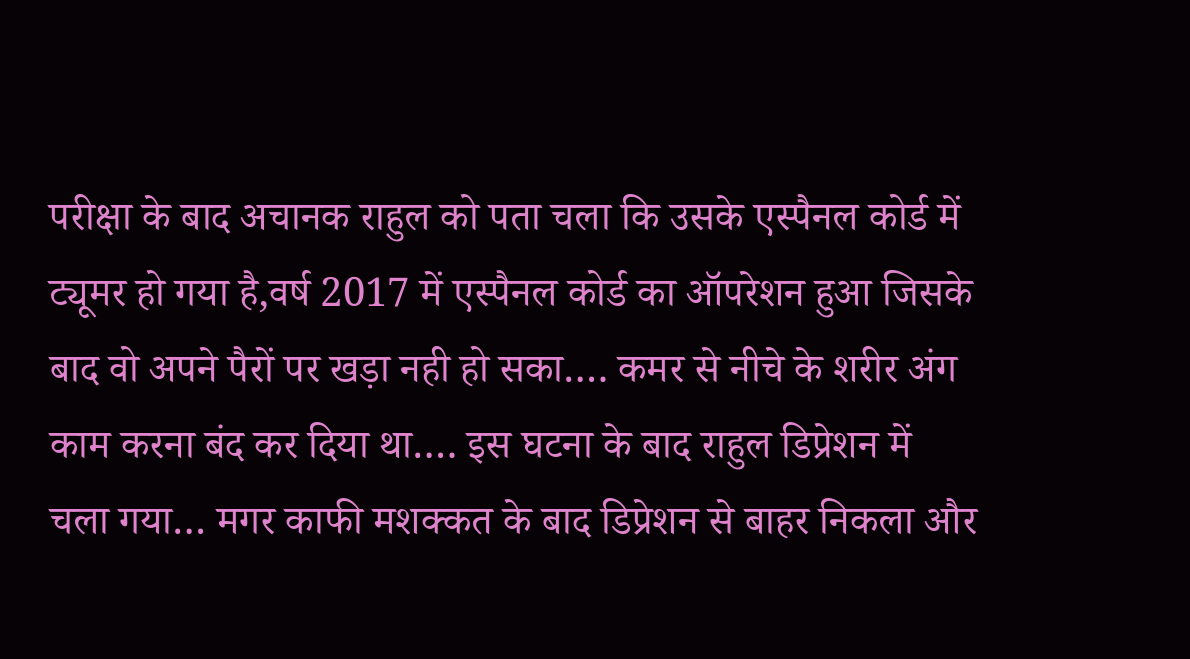परीक्षा के बाद अचानक राहुल को पता चला कि उसके एस्पैनल कोर्ड में ट्यूमर हो गया है,वर्ष 2017 में एस्पैनल कोर्ड का ऑपरेशन हुआ जिसके बाद वो अपने पैरों पर खड़ा नही हो सका…. कमर से नीचे के शरीर अंग काम करना बंद कर दिया था…. इस घटना के बाद राहुल डिप्रेशन में चला गया… मगर काफी मशक्कत के बाद डिप्रेशन से बाहर निकला और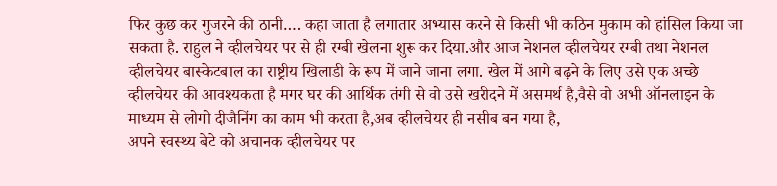फिर कुछ कर गुजरने की ठानी…. कहा जाता है लगातार अभ्यास करने से किसी भी कठिन मुकाम को हांसिल किया जा सकता है. राहुल ने व्हीलचेयर पर से ही रग्बी खेलना शुरू कर दिया.और आज नेशनल व्हीलचेयर रग्बी तथा नेशनल व्हीलचेयर बास्केटबाल का राष्ट्रीय खिलाडी के रूप में जाने जाना लगा. खेल में आगे बढ़ने के लिए उसे एक अच्छे व्हीलचेयर की आवश्यकता है मगर घर की आर्थिक तंगी से वो उसे खरीदने में असमर्थ है,वैसे वो अभी ऑनलाइन के माध्यम से लोगो दीजैनिंग का काम भी करता है,अब व्हीलचेयर ही नसीब बन गया है,
अपने स्वस्थ्य बेटे को अचानक व्हीलचेयर पर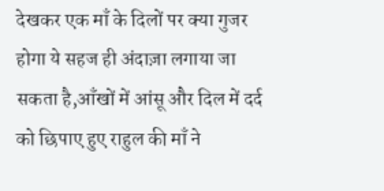देखकर एक माँ के दिलों पर क्या गुजर होगा ये सहज ही अंदाज़ा लगाया जा सकता है,आँखों में आंसू और दिल में दर्द को छिपाए हुए राहुल की माँ ने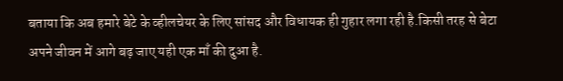बताया कि अब हमारे बेटे के व्हीलचेयर के लिए सांसद और विधायक ही गुहार लगा रही है.किसी तरह से बेटा अपने जीवन में आगे बढ़ जाए यही एक माँ की दुआ है.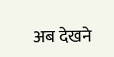अब देखने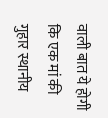वाली बात ये होगी कि एक मां की गुहार स्थानीय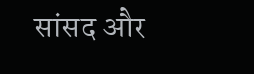सांसद और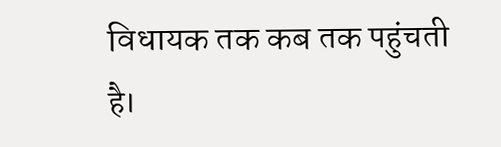विधायक तक कब तक पहुंचती है।